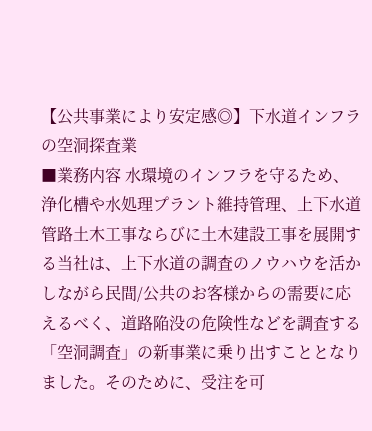【公共事業により安定感◎】下水道インフラの空洞探査業
■業務内容 水環境のインフラを守るため、浄化槽や水処理プラント維持管理、上下水道管路土木工事ならびに土木建設工事を展開する当社は、上下水道の調査のノウハウを活かしながら民間/公共のお客様からの需要に応えるべく、道路陥没の危険性などを調査する「空洞調査」の新事業に乗り出すこととなりました。そのために、受注を可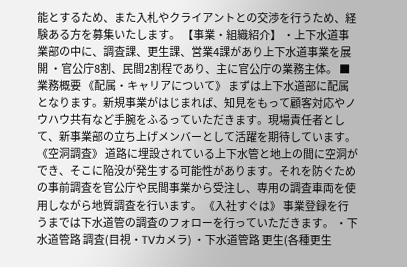能とするため、また入札やクライアントとの交渉を行うため、経験ある方を募集いたします。 【事業・組織紹介】 ・上下水道事業部の中に、調査課、更生課、営業4課があり上下水道事業を展開 ・官公庁8割、民間2割程であり、主に官公庁の業務主体。 ■業務概要 《配属・キャリアについて》 まずは上下水道部に配属となります。新規事業がはじまれば、知見をもって顧客対応やノウハウ共有など手腕をふるっていただきます。現場責任者として、新事業部の立ち上げメンバーとして活躍を期待しています。 《空洞調査》 道路に埋設されている上下水管と地上の間に空洞ができ、そこに陥没が発生する可能性があります。それを防ぐための事前調査を官公庁や民間事業から受注し、専用の調査車両を使用しながら地質調査を行います。 《入社すぐは》 事業登録を行うまでは下水道管の調査のフォローを行っていただきます。 ・下水道管路 調査(目視・TVカメラ) ・下水道管路 更生(各種更生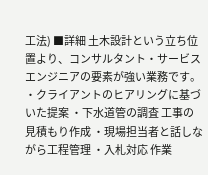工法) ■詳細 土木設計という立ち位置より、コンサルタント・サービスエンジニアの要素が強い業務です。 ・クライアントのヒアリングに基づいた提案 ・下水道管の調査 工事の見積もり作成 ・現場担当者と話しながら工程管理 ・入札対応 作業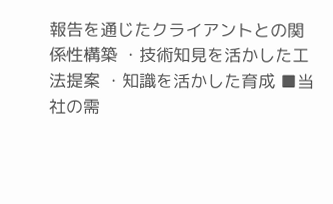報告を通じたクライアントとの関係性構築 ・技術知見を活かした工法提案 ・知識を活かした育成 ■当社の需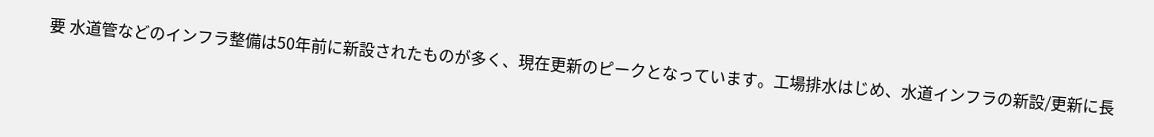要 水道管などのインフラ整備は50年前に新設されたものが多く、現在更新のピークとなっています。工場排水はじめ、水道インフラの新設/更新に長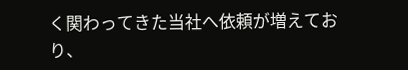く関わってきた当社へ依頼が増えており、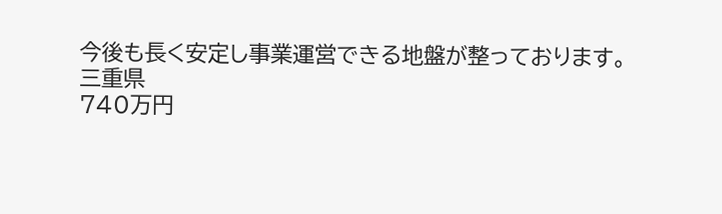今後も長く安定し事業運営できる地盤が整っております。
三重県
740万円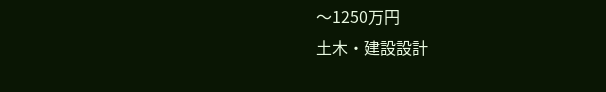〜1250万円
土木・建設設計